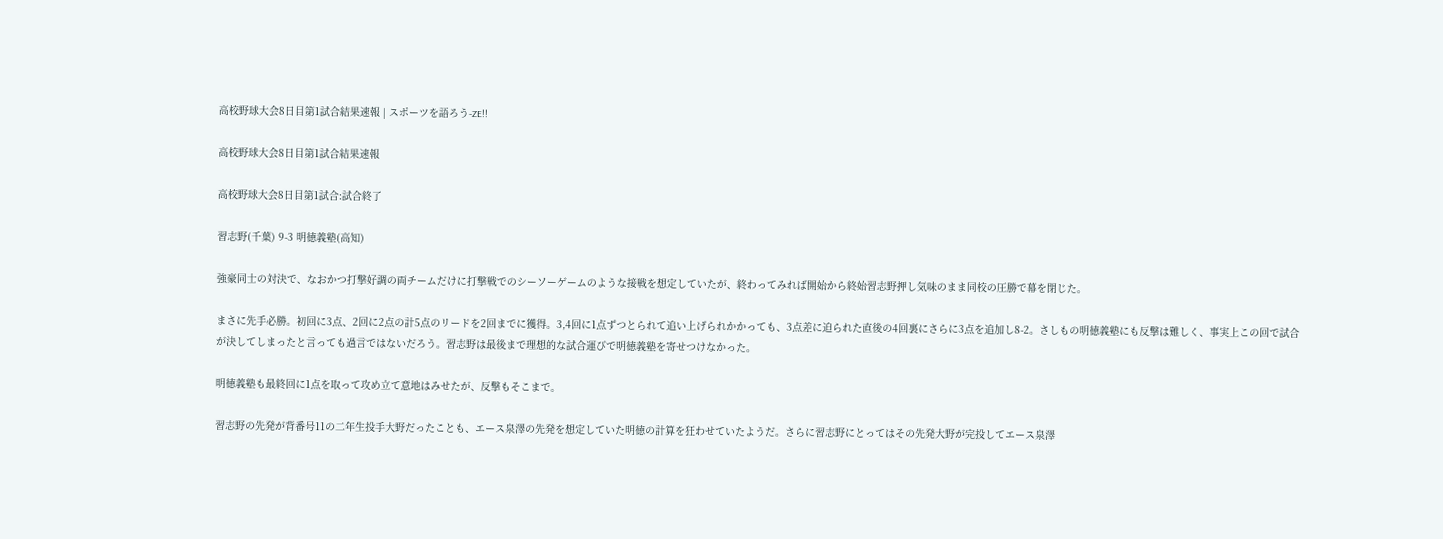高校野球大会8日目第1試合結果速報 | スポーツを語ろう-ZE!!

高校野球大会8日目第1試合結果速報

高校野球大会8日目第1試合:試合終了

習志野(千葉) 9-3 明徳義塾(高知)

強豪同士の対決で、なおかつ打撃好調の両チームだけに打撃戦でのシーソーゲームのような接戦を想定していたが、終わってみれば開始から終始習志野押し気味のまま同校の圧勝で幕を閉じた。

まさに先手必勝。初回に3点、2回に2点の計5点のリードを2回までに獲得。3,4回に1点ずつとられて追い上げられかかっても、3点差に迫られた直後の4回裏にさらに3点を追加し8-2。さしもの明徳義塾にも反撃は難しく、事実上この回で試合が決してしまったと言っても過言ではないだろう。習志野は最後まで理想的な試合運びで明徳義塾を寄せつけなかった。

明徳義塾も最終回に1点を取って攻め立て意地はみせたが、反撃もそこまで。

習志野の先発が背番号11の二年生投手大野だったことも、エース泉澤の先発を想定していた明徳の計算を狂わせていたようだ。さらに習志野にとってはその先発大野が完投してエース泉澤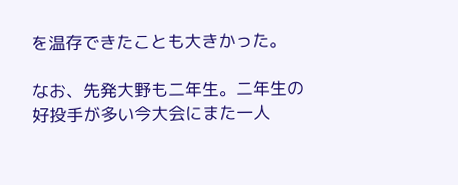を温存できたことも大きかった。

なお、先発大野も二年生。二年生の好投手が多い今大会にまた一人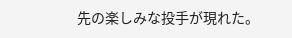先の楽しみな投手が現れた。